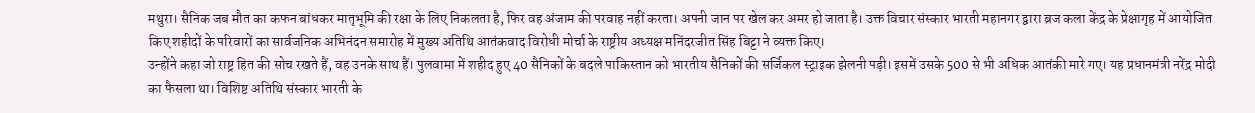मथुरा। सैनिक जब मौत का कफन बांधकर मातृभूमि की रक्षा के लिए निकलता है, फिर वह अंजाम की परवाह नहीं करता। अपनी जान पर खेल कर अमर हो जाता है। उक्त विचार संस्कार भारती महानगर द्वारा ब्रज कला केंद्र के प्रेक्षागृह में आयोजित किए शहीदों के परिवारों का सार्वजनिक अभिनंदन समारोह में मुख्य अतिथि आतंकवाद विरोधी मोर्चा के राष्ट्रीय अध्यक्ष मनिंदरजीत सिंह बिट्टा ने व्यक्त किए।
उन्होंने कहा जो राष्ट्र हित की सोच रखते हैं, वह उनके साथ हैं। पुलवामा में शहीद हुए 40 सैनिकों के बदले पाकिस्तान को भारतीय सैनिकों की सर्जिकल स्ट्राइक झेलनी पड़ी। इसमें उसके 500 से भी अधिक आतंकी मारे गए। यह प्रधानमंत्री नरेंद्र मोदी का फैसला था। विशिष्ट अतिथि संस्कार भारती के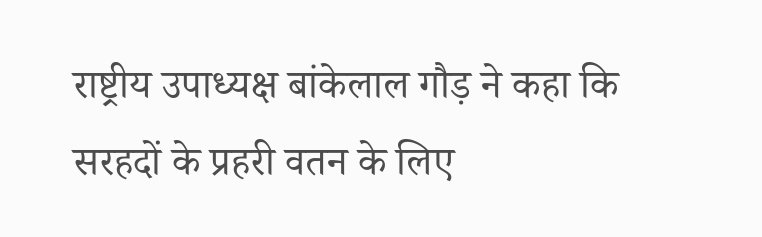राष्ट्रीय उपाध्यक्ष बांकेलाल गौड़ ने कहा कि सरहदों के प्रहरी वतन के लिए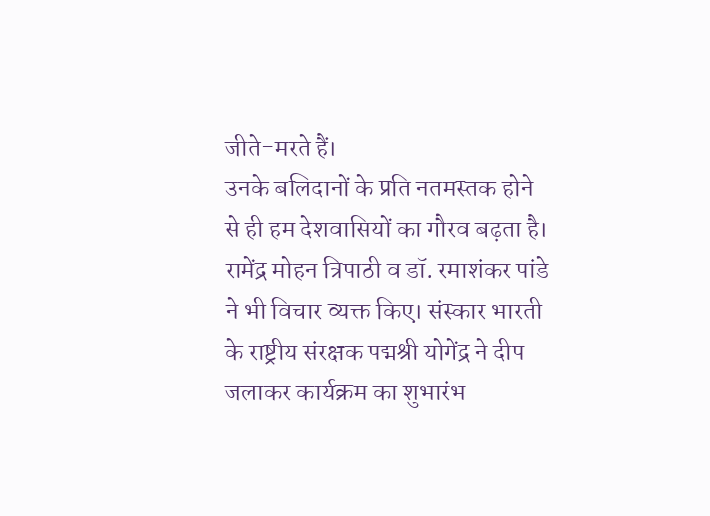जीते-मरते हैं।
उनके बलिदानों के प्रति नतमस्तक होने से ही हम देशवासियों का गौरव बढ़ता है। रामेंद्र मोहन त्रिपाठी व डॉ. रमाशंकर पांडे ने भी विचार व्यक्त किए। संस्कार भारती के राष्ट्रीय संरक्षक पद्मश्री योगेंद्र ने दीप जलाकर कार्यक्रम का शुभारंभ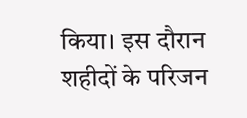किया। इस दौरान शहीदों के परिजन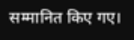सम्मानित किए गए।